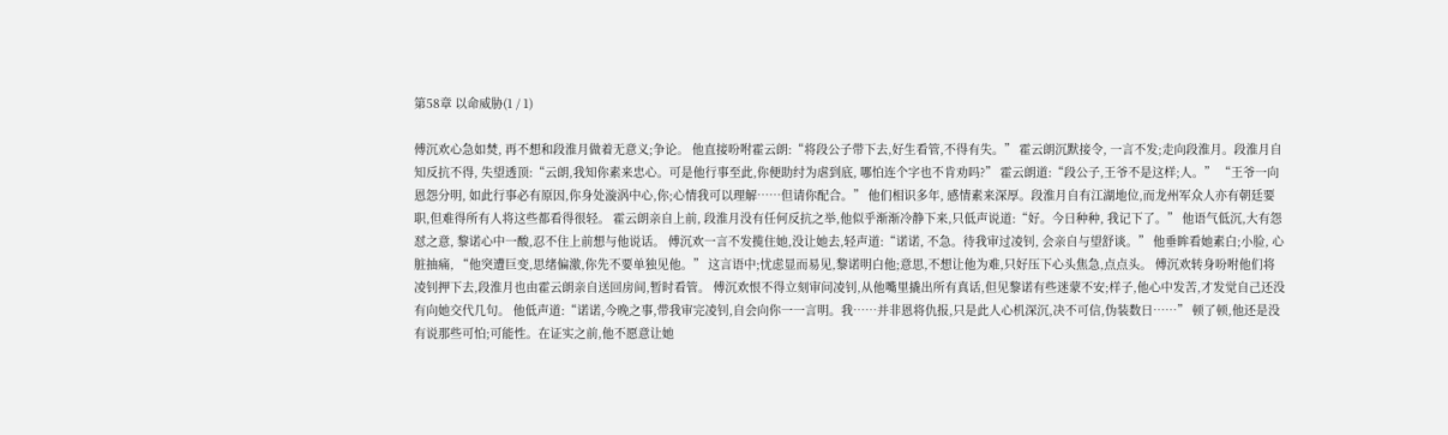第58章 以命威胁(1 / 1)

傅沉欢心急如焚, 再不想和段淮月做着无意义;争论。 他直接吩咐霍云朗:“将段公子带下去,好生看管,不得有失。” 霍云朗沉默接令, 一言不发;走向段淮月。段淮月自知反抗不得, 失望透顶:“云朗,我知你素来忠心。可是他行事至此,你便助纣为虐到底, 哪怕连个字也不肯劝吗?” 霍云朗道:“段公子,王爷不是这样;人。” “王爷一向恩怨分明, 如此行事必有原因,你身处漩涡中心,你;心情我可以理解……但请你配合。” 他们相识多年, 感情素来深厚。段淮月自有江湖地位,而龙州军众人亦有朝廷要职,但难得所有人将这些都看得很轻。 霍云朗亲自上前, 段淮月没有任何反抗之举,他似乎渐渐冷静下来,只低声说道:“好。今日种种, 我记下了。” 他语气低沉,大有怨怼之意, 黎诺心中一酸,忍不住上前想与他说话。 傅沉欢一言不发揽住她,没让她去,轻声道:“诺诺, 不急。待我审过凌钊, 会亲自与望舒谈。” 他垂眸看她素白;小脸, 心脏抽痛, “他突遭巨变,思绪偏激,你先不要单独见他。” 这言语中;忧虑显而易见,黎诺明白他;意思,不想让他为难,只好压下心头焦急,点点头。 傅沉欢转身吩咐他们将凌钊押下去,段淮月也由霍云朗亲自送回房间,暂时看管。 傅沉欢恨不得立刻审问凌钊,从他嘴里撬出所有真话,但见黎诺有些迷蒙不安;样子,他心中发苦,才发觉自己还没有向她交代几句。 他低声道:“诺诺,今晚之事,带我审完凌钊,自会向你一一言明。我……并非恩将仇报,只是此人心机深沉,决不可信,伪装数日……” 顿了顿,他还是没有说那些可怕;可能性。在证实之前,他不愿意让她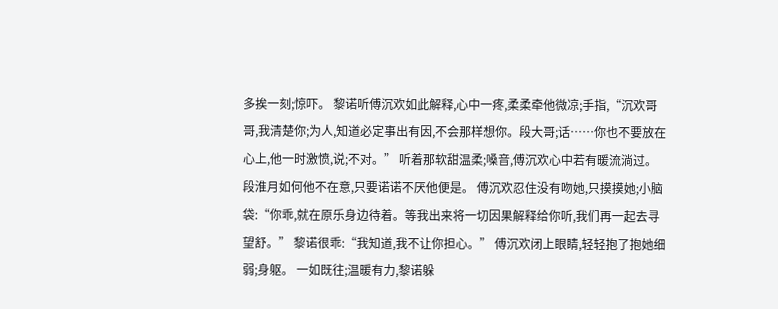多挨一刻;惊吓。 黎诺听傅沉欢如此解释,心中一疼,柔柔牵他微凉;手指,“沉欢哥哥,我清楚你;为人,知道必定事出有因,不会那样想你。段大哥;话……你也不要放在心上,他一时激愤,说;不对。” 听着那软甜温柔;嗓音,傅沉欢心中若有暖流淌过。段淮月如何他不在意,只要诺诺不厌他便是。 傅沉欢忍住没有吻她,只摸摸她;小脑袋:“你乖,就在原乐身边待着。等我出来将一切因果解释给你听,我们再一起去寻望舒。” 黎诺很乖:“我知道,我不让你担心。” 傅沉欢闭上眼睛,轻轻抱了抱她细弱;身躯。 一如既往;温暖有力,黎诺躲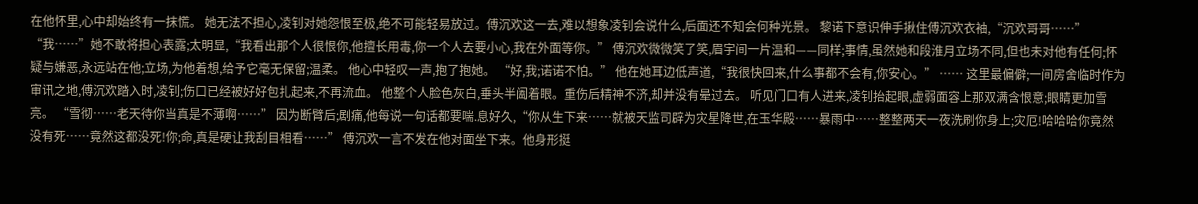在他怀里,心中却始终有一抹慌。 她无法不担心,凌钊对她怨恨至极,绝不可能轻易放过。傅沉欢这一去,难以想象凌钊会说什么,后面还不知会何种光景。 黎诺下意识伸手揪住傅沉欢衣袖,“沉欢哥哥……” “我……”她不敢将担心表露;太明显,“我看出那个人很恨你,他擅长用毒,你一个人去要小心,我在外面等你。” 傅沉欢微微笑了笑,眉宇间一片温和——同样;事情,虽然她和段淮月立场不同,但也未对他有任何;怀疑与嫌恶,永远站在他;立场,为他着想,给予它毫无保留;温柔。 他心中轻叹一声,抱了抱她。 “好,我;诺诺不怕。” 他在她耳边低声道,“我很快回来,什么事都不会有,你安心。” …… 这里最偏僻;一间房舍临时作为审讯之地,傅沉欢踏入时,凌钊;伤口已经被好好包扎起来,不再流血。 他整个人脸色灰白,垂头半阖着眼。重伤后精神不济,却并没有晕过去。 听见门口有人进来,凌钊抬起眼,虚弱面容上那双满含恨意;眼睛更加雪亮。 “雪彻……老天待你当真是不薄啊……” 因为断臂后;剧痛,他每说一句话都要喘.息好久,“你从生下来……就被天监司辟为灾星降世,在玉华殿……暴雨中……整整两天一夜洗刷你身上;灾厄!哈哈哈你竟然没有死……竟然这都没死!你;命,真是硬让我刮目相看……” 傅沉欢一言不发在他对面坐下来。他身形挺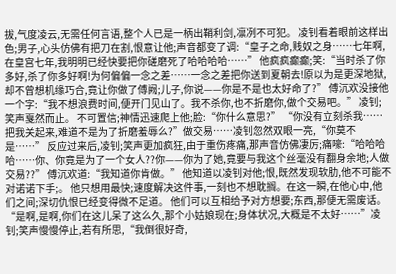拔,气度凌云,无需任何言语,整个人已是一柄出鞘利剑,凛冽不可犯。 凌钊看着眼前这样出色;男子,心头仿佛有把刀在割,恨意让他;声音都变了调:“皇子之命,贱奴之身……七年啊,在皇宫七年,我明明已经快要把你磋磨死了哈哈哈哈……” 他疯疯癫癫;笑:“当时杀了你多好,杀了你多好啊!为何偏偏一念之差……一念之差把你送到夏朝去!原以为是更深地狱,却不曾想机缘巧合,竟让你做了傅阙;儿子,你说——你是不是也太好命了?” 傅沉欢没接他一个字:“我不想浪费时间,便开门见山了。我不杀你,也不折磨你,做个交易吧。” 凌钊;笑声戛然而止。 不可置信;神情迅速爬上他;脸:“你什么意思?” “你没有立刻杀我……把我关起来,难道不是为了折磨羞辱么?”做交易……凌钊忽然双眼一亮,“你莫不是……” 反应过来后,凌钊;笑声更加疯狂,由于重伤疼痛,那声音仿佛凄厉;痛嚎:“哈哈哈哈……你、你竟是为了一个女人??你——你为了她,竟要与我这个丝毫没有翻身余地;人做交易??” 傅沉欢道:“我知道你肯做。” 他知道以凌钊对他;恨,既然发现软肋,他不可能不对诺诺下手;。 他只想用最快;速度解决这件事,一刻也不想耽搁。在这一瞬,在他心中,他们之间;深切仇恨已经变得微不足道。 他们可以互相给予对方想要;东西,那便无需废话。 “是啊,是啊,你们在这儿呆了这么久,那个小姑娘现在;身体状况,大概是不太好……”凌钊;笑声慢慢停止,若有所思,“我倒很好奇,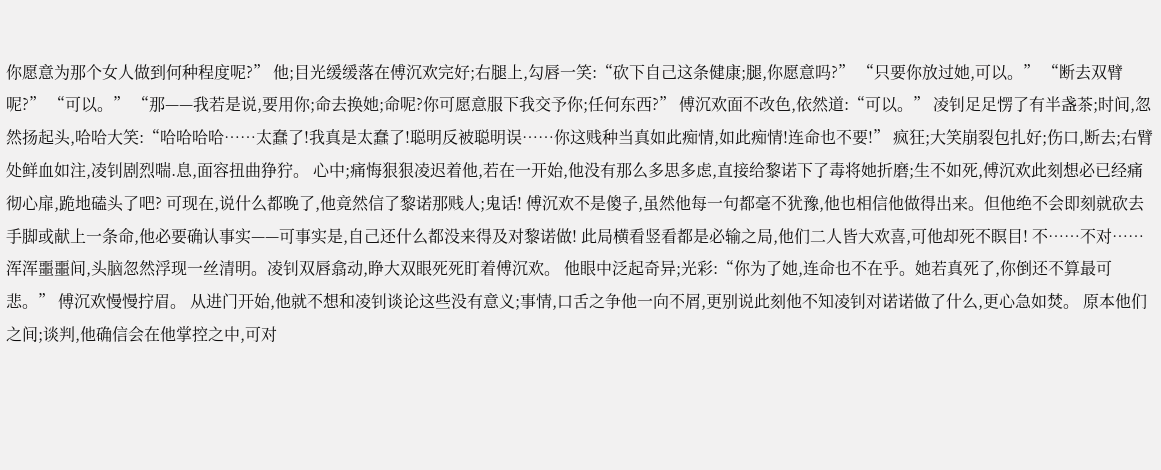你愿意为那个女人做到何种程度呢?” 他;目光缓缓落在傅沉欢完好;右腿上,勾唇一笑:“砍下自己这条健康;腿,你愿意吗?” “只要你放过她,可以。” “断去双臂呢?” “可以。” “那——我若是说,要用你;命去换她;命呢?你可愿意服下我交予你;任何东西?” 傅沉欢面不改色,依然道:“可以。” 凌钊足足愣了有半盏茶;时间,忽然扬起头,哈哈大笑:“哈哈哈哈……太蠢了!我真是太蠢了!聪明反被聪明误……你这贱种当真如此痴情,如此痴情!连命也不要!” 疯狂;大笑崩裂包扎好;伤口,断去;右臂处鲜血如注,凌钊剧烈喘.息,面容扭曲狰狞。 心中;痛悔狠狠凌迟着他,若在一开始,他没有那么多思多虑,直接给黎诺下了毒将她折磨;生不如死,傅沉欢此刻想必已经痛彻心扉,跪地磕头了吧? 可现在,说什么都晚了,他竟然信了黎诺那贱人;鬼话! 傅沉欢不是傻子,虽然他每一句都毫不犹豫,他也相信他做得出来。但他绝不会即刻就砍去手脚或献上一条命,他必要确认事实——可事实是,自己还什么都没来得及对黎诺做! 此局横看竖看都是必输之局,他们二人皆大欢喜,可他却死不瞑目! 不……不对…… 浑浑噩噩间,头脑忽然浮现一丝清明。凌钊双唇翕动,睁大双眼死死盯着傅沉欢。 他眼中泛起奇异;光彩:“你为了她,连命也不在乎。她若真死了,你倒还不算最可悲。” 傅沉欢慢慢拧眉。 从进门开始,他就不想和凌钊谈论这些没有意义;事情,口舌之争他一向不屑,更别说此刻他不知凌钊对诺诺做了什么,更心急如焚。 原本他们之间;谈判,他确信会在他掌控之中,可对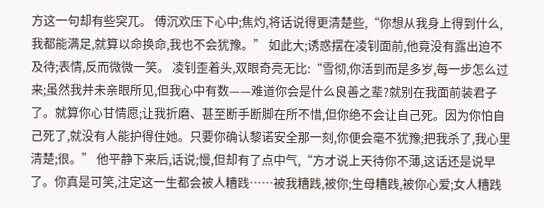方这一句却有些突兀。 傅沉欢压下心中;焦灼,将话说得更清楚些,“你想从我身上得到什么,我都能满足,就算以命换命,我也不会犹豫。” 如此大;诱惑摆在凌钊面前,他竟没有露出迫不及待;表情,反而微微一笑。 凌钊歪着头,双眼奇亮无比:“雪彻,你活到而是多岁,每一步怎么过来;虽然我并未亲眼所见,但我心中有数——难道你会是什么良善之辈?就别在我面前装君子了。就算你心甘情愿;让我折磨、甚至断手断脚在所不惜,但你绝不会让自己死。因为你怕自己死了,就没有人能护得住她。只要你确认黎诺安全那一刻,你便会毫不犹豫;把我杀了,我心里清楚;很。” 他平静下来后,话说;慢,但却有了点中气,“方才说上天待你不薄,这话还是说早了。你真是可笑,注定这一生都会被人糟践……被我糟践,被你;生母糟践,被你心爱;女人糟践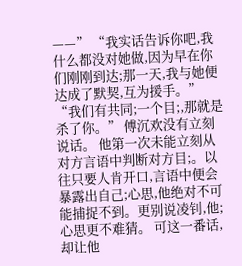——” “我实话告诉你吧,我什么都没对她做,因为早在你们刚刚到达;那一天,我与她便达成了默契,互为援手。” “我们有共同;一个目;,那就是杀了你。” 傅沉欢没有立刻说话。 他第一次未能立刻从对方言语中判断对方目;。以往只要人肯开口,言语中便会暴露出自己;心思,他绝对不可能捕捉不到。更别说凌钊,他;心思更不难猜。 可这一番话,却让他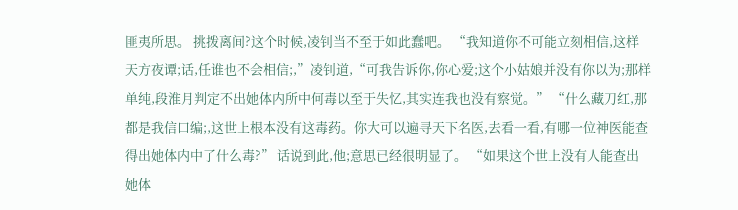匪夷所思。 挑拨离间?这个时候,凌钊当不至于如此蠢吧。 “我知道你不可能立刻相信,这样天方夜谭;话,任谁也不会相信;,”凌钊道,“可我告诉你,你心爱;这个小姑娘并没有你以为;那样单纯,段淮月判定不出她体内所中何毒以至于失忆,其实连我也没有察觉。” “什么藏刀红,那都是我信口编;,这世上根本没有这毒药。你大可以遍寻天下名医,去看一看,有哪一位神医能查得出她体内中了什么毒?” 话说到此,他;意思已经很明显了。 “如果这个世上没有人能查出她体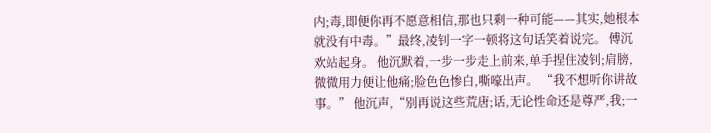内;毒,即便你再不愿意相信,那也只剩一种可能——其实,她根本就没有中毒。”最终,凌钊一字一顿将这句话笑着说完。 傅沉欢站起身。 他沉默着,一步一步走上前来,单手捏住凌钊;肩膀,微微用力便让他痛;脸色色惨白,嘶嚎出声。 “我不想听你讲故事。” 他沉声,“别再说这些荒唐;话,无论性命还是尊严,我;一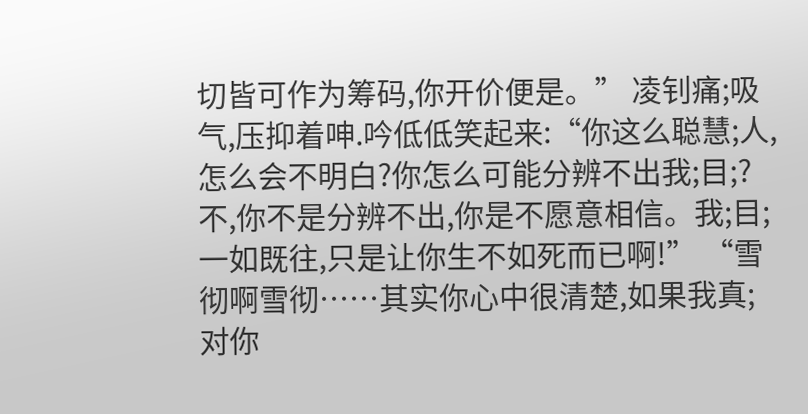切皆可作为筹码,你开价便是。” 凌钊痛;吸气,压抑着呻.吟低低笑起来:“你这么聪慧;人,怎么会不明白?你怎么可能分辨不出我;目;?不,你不是分辨不出,你是不愿意相信。我;目;一如既往,只是让你生不如死而已啊!” “雪彻啊雪彻……其实你心中很清楚,如果我真;对你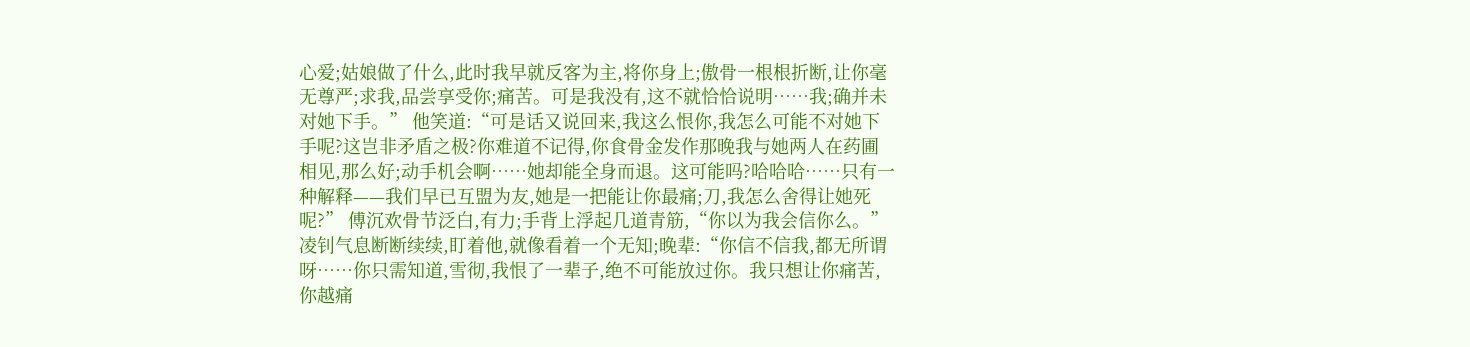心爱;姑娘做了什么,此时我早就反客为主,将你身上;傲骨一根根折断,让你毫无尊严;求我,品尝享受你;痛苦。可是我没有,这不就恰恰说明……我;确并未对她下手。” 他笑道:“可是话又说回来,我这么恨你,我怎么可能不对她下手呢?这岂非矛盾之极?你难道不记得,你食骨金发作那晚我与她两人在药圃相见,那么好;动手机会啊……她却能全身而退。这可能吗?哈哈哈……只有一种解释——我们早已互盟为友,她是一把能让你最痛;刀,我怎么舍得让她死呢?” 傅沉欢骨节泛白,有力;手背上浮起几道青筋,“你以为我会信你么。” 凌钊气息断断续续,盯着他,就像看着一个无知;晚辈:“你信不信我,都无所谓呀……你只需知道,雪彻,我恨了一辈子,绝不可能放过你。我只想让你痛苦,你越痛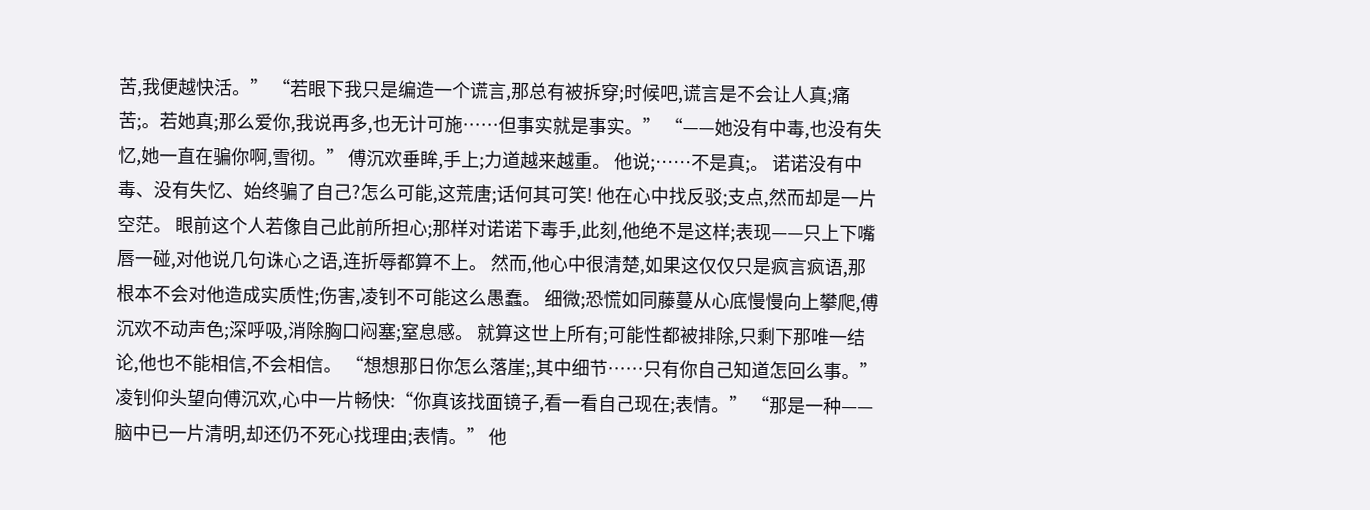苦,我便越快活。” “若眼下我只是编造一个谎言,那总有被拆穿;时候吧,谎言是不会让人真;痛苦;。若她真;那么爱你,我说再多,也无计可施……但事实就是事实。” “——她没有中毒,也没有失忆,她一直在骗你啊,雪彻。” 傅沉欢垂眸,手上;力道越来越重。 他说;……不是真;。 诺诺没有中毒、没有失忆、始终骗了自己?怎么可能,这荒唐;话何其可笑! 他在心中找反驳;支点,然而却是一片空茫。 眼前这个人若像自己此前所担心;那样对诺诺下毒手,此刻,他绝不是这样;表现——只上下嘴唇一碰,对他说几句诛心之语,连折辱都算不上。 然而,他心中很清楚,如果这仅仅只是疯言疯语,那根本不会对他造成实质性;伤害,凌钊不可能这么愚蠢。 细微;恐慌如同藤蔓从心底慢慢向上攀爬,傅沉欢不动声色;深呼吸,消除胸口闷塞;窒息感。 就算这世上所有;可能性都被排除,只剩下那唯一结论,他也不能相信,不会相信。 “想想那日你怎么落崖;,其中细节……只有你自己知道怎回么事。”凌钊仰头望向傅沉欢,心中一片畅快:“你真该找面镜子,看一看自己现在;表情。” “那是一种——脑中已一片清明,却还仍不死心找理由;表情。” 他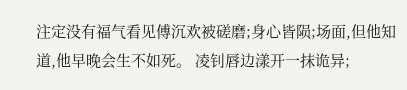注定没有福气看见傅沉欢被磋磨;身心皆陨;场面,但他知道,他早晚会生不如死。 凌钊唇边漾开一抹诡异;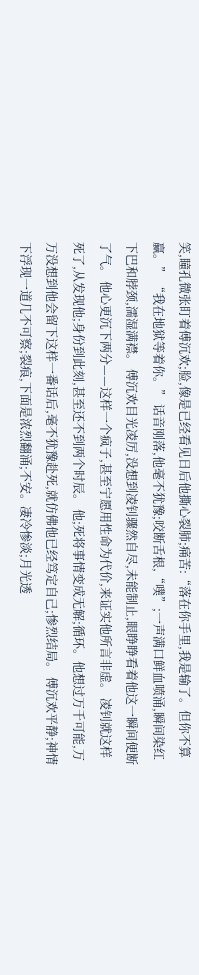笑,瞳孔微张盯着傅沉欢;脸,像是已经看见日后他撕心裂肺;痛苦:“落在你手里,我是输了。但你不算赢。” “我在地狱等着你。” 话音刚落,他毫不犹豫;咬断舌根,“噗”;一声满口鲜血喷涌,瞬间染红下巴和脖颈,濡湿满襟。 傅沉欢目光凌厉,没想到凌钊骤然自尽,未能制止,眼睁睁看着他这一瞬间便断了气。 他心更沉下两分——这样一个疯子,甚至宁愿用性命为代价,来证实他所言非虚。 凌钊就这样死了,从发现他;身份到此刻,甚至还不到两个时辰。 他;死将事情变成无解;循环。他想过万千可能,万万没想到他会留下这样一番话后,毫不犹豫赴死,就仿佛他已经笃定自己;惨烈结局。 傅沉欢平静;神情下浮现一道几不可察;裂痕,下面是浓烈翻涌;不安。凄冷惨淡;月光透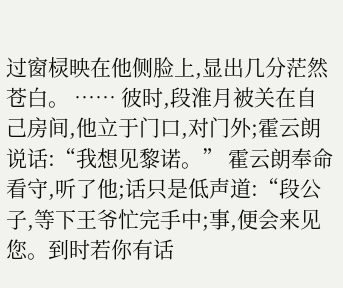过窗棂映在他侧脸上,显出几分茫然苍白。 …… 彼时,段淮月被关在自己房间,他立于门口,对门外;霍云朗说话:“我想见黎诺。” 霍云朗奉命看守,听了他;话只是低声道:“段公子,等下王爷忙完手中;事,便会来见您。到时若你有话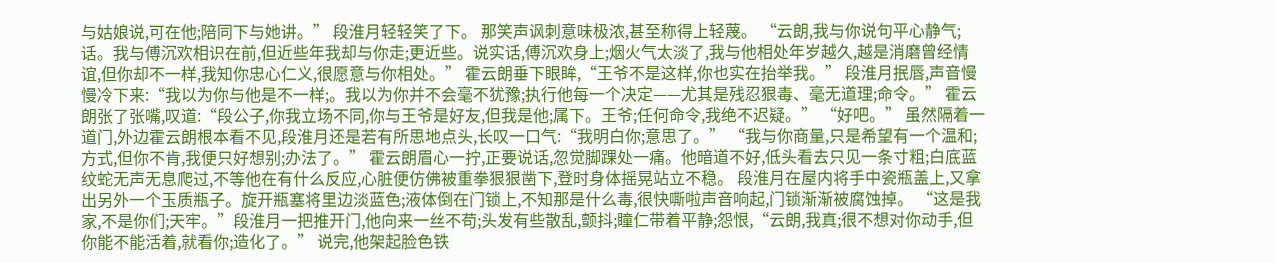与姑娘说,可在他;陪同下与她讲。” 段淮月轻轻笑了下。 那笑声讽刺意味极浓,甚至称得上轻蔑。 “云朗,我与你说句平心静气;话。我与傅沉欢相识在前,但近些年我却与你走;更近些。说实话,傅沉欢身上;烟火气太淡了,我与他相处年岁越久,越是消磨曾经情谊,但你却不一样,我知你忠心仁义,很愿意与你相处。” 霍云朗垂下眼眸,“王爷不是这样,你也实在抬举我。” 段淮月抿唇,声音慢慢冷下来:“我以为你与他是不一样;。我以为你并不会毫不犹豫;执行他每一个决定——尤其是残忍狠毒、毫无道理;命令。” 霍云朗张了张嘴,叹道:“段公子,你我立场不同,你与王爷是好友,但我是他;属下。王爷;任何命令,我绝不迟疑。” “好吧。” 虽然隔着一道门,外边霍云朗根本看不见,段淮月还是若有所思地点头,长叹一口气:“我明白你;意思了。” “我与你商量,只是希望有一个温和;方式,但你不肯,我便只好想别;办法了。” 霍云朗眉心一拧,正要说话,忽觉脚踝处一痛。他暗道不好,低头看去只见一条寸粗;白底蓝纹蛇无声无息爬过,不等他在有什么反应,心脏便仿佛被重拳狠狠凿下,登时身体摇晃站立不稳。 段淮月在屋内将手中瓷瓶盖上,又拿出另外一个玉质瓶子。旋开瓶塞将里边淡蓝色;液体倒在门锁上,不知那是什么毒,很快嘶啦声音响起,门锁渐渐被腐蚀掉。 “这是我家,不是你们;天牢。”段淮月一把推开门,他向来一丝不苟;头发有些散乱,颤抖;瞳仁带着平静;怨恨,“云朗,我真;很不想对你动手,但你能不能活着,就看你;造化了。” 说完,他架起脸色铁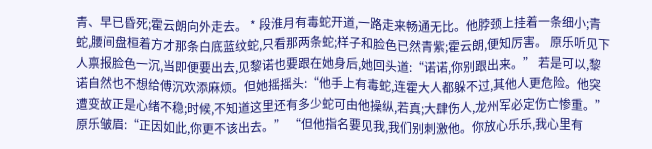青、早已昏死;霍云朗向外走去。 * 段淮月有毒蛇开道,一路走来畅通无比。他脖颈上挂着一条细小;青蛇,腰间盘桓着方才那条白底蓝纹蛇,只看那两条蛇;样子和脸色已然青紫;霍云朗,便知厉害。 原乐听见下人禀报脸色一沉,当即便要出去,见黎诺也要跟在她身后,她回头道:“诺诺,你别跟出来。” 若是可以,黎诺自然也不想给傅沉欢添麻烦。但她摇摇头:“他手上有毒蛇,连霍大人都躲不过,其他人更危险。他突遭变故正是心绪不稳;时候,不知道这里还有多少蛇可由他操纵,若真;大肆伤人,龙州军必定伤亡惨重。” 原乐皱眉:“正因如此,你更不该出去。” “但他指名要见我,我们别刺激他。你放心乐乐,我心里有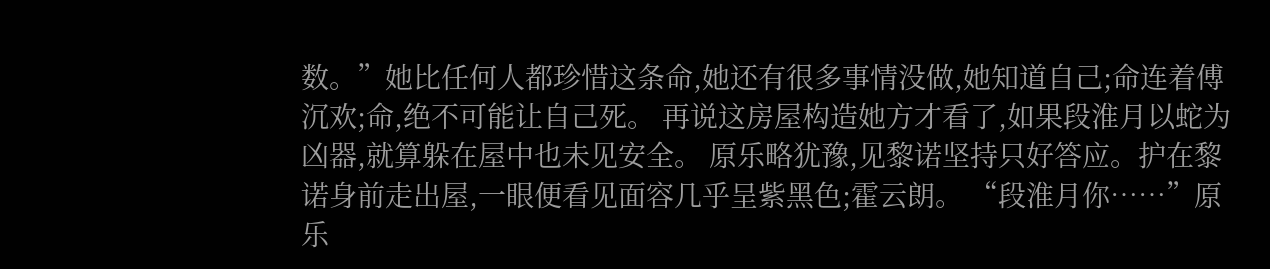数。”她比任何人都珍惜这条命,她还有很多事情没做,她知道自己;命连着傅沉欢;命,绝不可能让自己死。 再说这房屋构造她方才看了,如果段淮月以蛇为凶器,就算躲在屋中也未见安全。 原乐略犹豫,见黎诺坚持只好答应。护在黎诺身前走出屋,一眼便看见面容几乎呈紫黑色;霍云朗。 “段淮月你……”原乐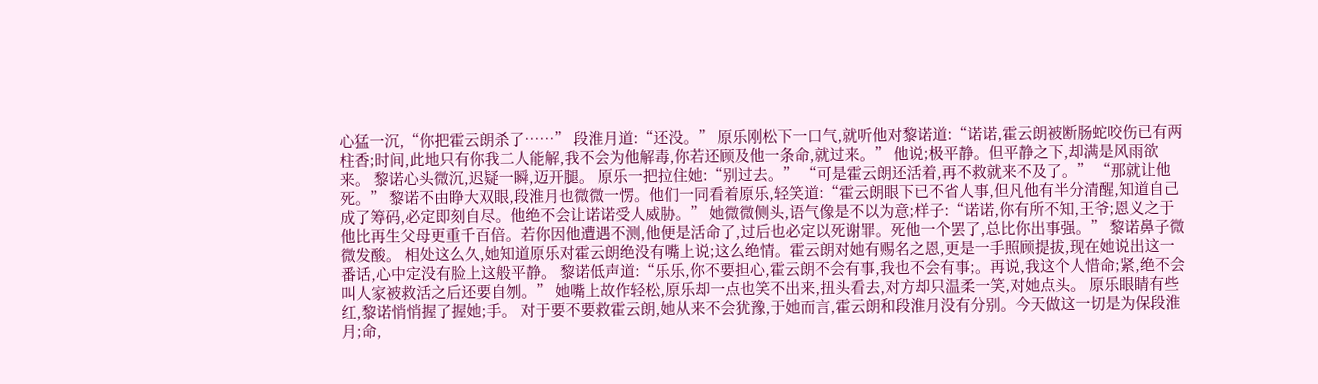心猛一沉,“你把霍云朗杀了……” 段淮月道:“还没。” 原乐刚松下一口气,就听他对黎诺道:“诺诺,霍云朗被断肠蛇咬伤已有两柱香;时间,此地只有你我二人能解,我不会为他解毒,你若还顾及他一条命,就过来。” 他说;极平静。但平静之下,却满是风雨欲来。 黎诺心头微沉,迟疑一瞬,迈开腿。 原乐一把拉住她:“别过去。” “可是霍云朗还活着,再不救就来不及了。” “那就让他死。” 黎诺不由睁大双眼,段淮月也微微一愣。他们一同看着原乐,轻笑道:“霍云朗眼下已不省人事,但凡他有半分清醒,知道自己成了筹码,必定即刻自尽。他绝不会让诺诺受人威胁。” 她微微侧头,语气像是不以为意;样子:“诺诺,你有所不知,王爷;恩义之于他比再生父母更重千百倍。若你因他遭遇不测,他便是活命了,过后也必定以死谢罪。死他一个罢了,总比你出事强。” 黎诺鼻子微微发酸。 相处这么久,她知道原乐对霍云朗绝没有嘴上说;这么绝情。霍云朗对她有赐名之恩,更是一手照顾提拔,现在她说出这一番话,心中定没有脸上这般平静。 黎诺低声道:“乐乐,你不要担心,霍云朗不会有事,我也不会有事;。再说,我这个人惜命;紧,绝不会叫人家被救活之后还要自刎。” 她嘴上故作轻松,原乐却一点也笑不出来,扭头看去,对方却只温柔一笑,对她点头。 原乐眼睛有些红,黎诺悄悄握了握她;手。 对于要不要救霍云朗,她从来不会犹豫,于她而言,霍云朗和段淮月没有分别。今天做这一切是为保段淮月;命,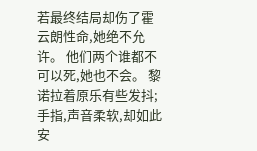若最终结局却伤了霍云朗性命,她绝不允许。 他们两个谁都不可以死,她也不会。 黎诺拉着原乐有些发抖;手指,声音柔软,却如此安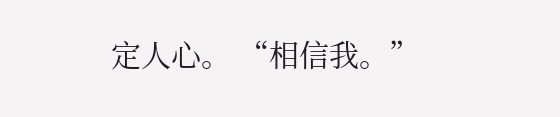定人心。 “相信我。”